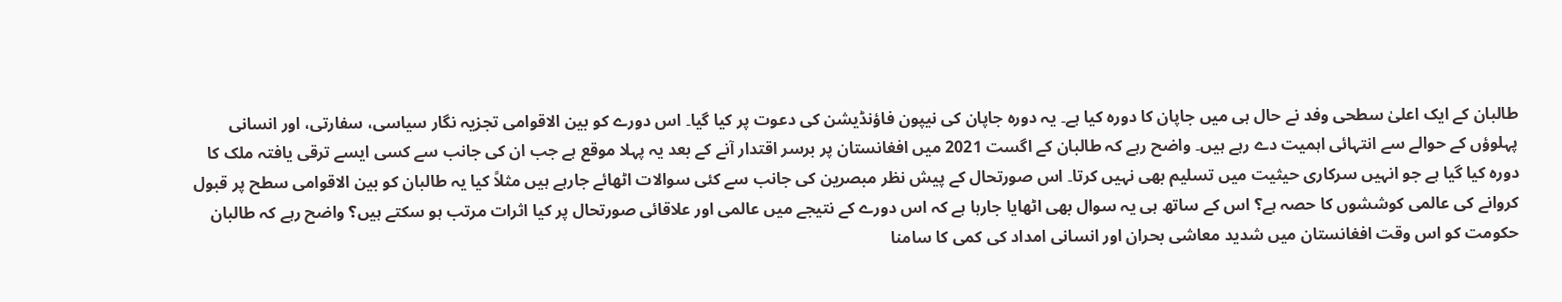طالبان کے ایک اعلیٰ سطحی وفد نے حال ہی میں جاپان کا دورہ کیا ہے۔ یہ دورہ جاپان کی نیپون فاؤنڈیشن کی دعوت پر کیا گیا۔ اس دورے کو بین الاقوامی تجزیہ نگار سیاسی، سفارتی، اور انسانی پہلوؤں کے حوالے سے انتہائی اہمیت دے رہے ہیں۔ واضح رہے کہ طالبان کے اگست 2021 میں افغانستان پر برسر اقتدار آنے کے بعد یہ پہلا موقع ہے جب ان کی جانب سے کسی ایسے ترقی یافتہ ملک کا دورہ کیا گیا ہے جو انہیں سرکاری حیثیت میں تسلیم بھی نہیں کرتا۔ اس صورتحال کے پیش نظر مبصرین کی جانب سے کئی سوالات اٹھائے جارہے ہیں مثلاً کیا یہ طالبان کو بین الاقوامی سطح پر قبول کروانے کی عالمی کوششوں کا حصہ ہے؟ اس کے ساتھ ہی یہ سوال بھی اٹھایا جارہا ہے کہ اس دورے کے نتیجے میں عالمی اور علاقائی صورتحال پر کیا اثرات مرتب ہو سکتے ہیں؟ واضح رہے کہ طالبان حکومت کو اس وقت افغانستان میں شدید معاشی بحران اور انسانی امداد کی کمی کا سامنا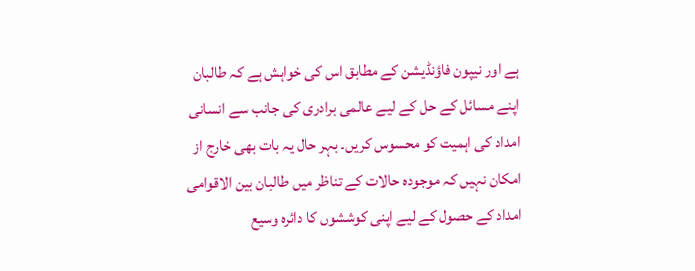ہے اور نیپون فاؤنڈیشن کے مطابق اس کی خواہش ہے کہ طالبان اپنے مسائل کے حل کے لیے عالمی برادری کی جانب سے انسانی امداد کی اہمیت کو محسوس کریں۔ بہر حال یہ بات بھی خارج از امکان نہیں کہ موجودہ حالات کے تناظر میں طالبان بین الاقوامی امداد کے حصول کے لیے اپنی کوششوں کا دائرہ وسیع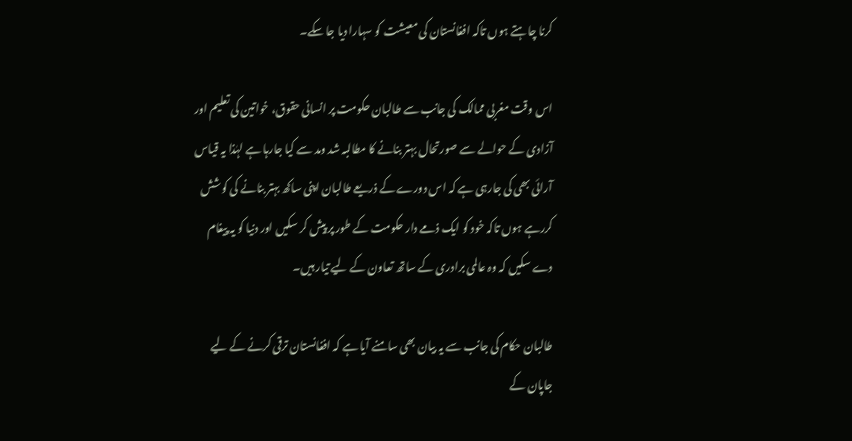کرنا چاہتے ہوں تاکہ افغانستان کی معیشت کو سہارا دیا جا سکے۔

اس وقت مغربی ممالک کی جانب سے طالبان حکومت پر انسانی حقوق، خواتین کی تعلیم اور آزادی کے حوالے سے صورتحال بہتر بنانے کا مطالبہ شد ومد سے کیا جارہا ہے لہٰذا یہ قیاس آرائی بھی کی جارہی ہے کہ اس دورے کے ذریعے طالبان اپنی ساکھ بہتر بنانے کی کوشش کررہے ہوں تاکہ خود کو ایک ذمے دار حکومت کے طور پر پیش کر سکیں اور دنیا کو یہ پیغام دے سکیں کہ وہ عالمی برادری کے ساتھ تعاون کے لیے تیار ہیں۔

طالبان حکام کی جانب سے یہ بیان بھی سامنے آیا ہے کہ افغانستان ترقی کرنے کے لیے جاپان کے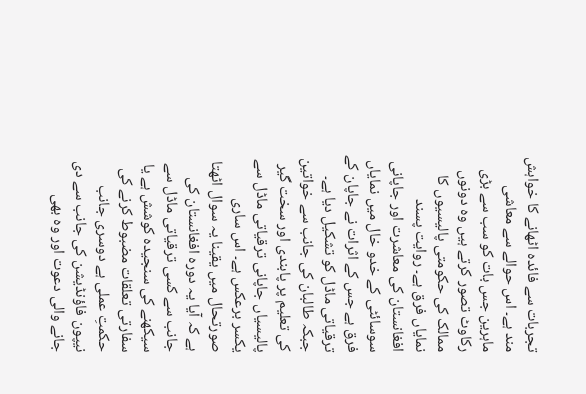تجربات سے فائدہ اٹھانے کا خواہش مند ہے۔ اس حوالے سے معاشی ماہرین جس بات کو سب سے بڑی رکاوٹ تصور کرتے ہیں وہ دونوں ممالک کی حکومتی پالیسیوں کا نمایاں فرق ہے۔ روایت پسند افغانستان کی معاشرت اور جاپانی سوسائٹی کے خدو خال میں نمایاں فرق ہے جس کے اثرات نے جاپان کے ترقیاتی ماڈل کو تشکیل دیا ہے۔ جبکہ طالبان کی جانب سے خواتین کی تعلیم پر پابندی اور سخت گیر پالیسیاں جاپانی ترقیاتی ماڈل سے یکسر برعکس ہے۔ اس ساری صورتحال میں یقینا یہ سوال اٹھتا ہے کہ آیا یہ دورہ افغانستان کی جانب سے کسی ترقیاتی ماڈل سے سیکھنے کی سنجیدہ کوشش ہے یا سفارتی تعلقات مضبوط کرنے کی حکمتِ عملی ہے دوسری جانب نیپون فاؤنڈیشن کی جانب سے دی جانے والی دعوت اور وہ بھی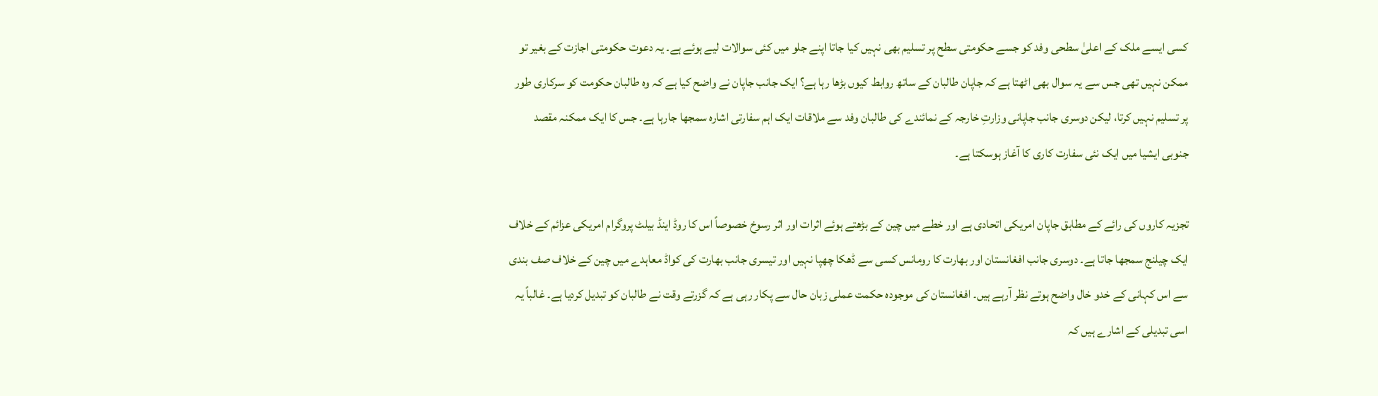کسی ایسے ملک کے اعلیٰ سطحی وفد کو جسے حکومتی سطح پر تسلیم بھی نہیں کیا جاتا اپنے جلو میں کئی سوالات لیے ہوئے ہے۔ یہ دعوت حکومتی اجازت کے بغیر تو ممکن نہیں تھی جس سے یہ سوال بھی اٹھتا ہے کہ جاپان طالبان کے ساتھ روابط کیوں بڑھا رہا ہے؟ ایک جانب جاپان نے واضح کیا ہے کہ وہ طالبان حکومت کو سرکاری طور پر تسلیم نہیں کرتا، لیکن دوسری جانب جاپانی وزارتِ خارجہ کے نمائندے کی طالبان وفد سے ملاقات ایک اہم سفارتی اشارہ سمجھا جارہا ہے۔ جس کا ایک ممکنہ مقصد جنوبی ایشیا میں ایک نئی سفارت کاری کا آغاز ہوسکتا ہے۔

تجزیہ کاروں کی رائے کے مطابق جاپان امریکی اتحادی ہے اور خطے میں چین کے بڑھتے ہوئے اثرات اور اثر رسوخ خصوصاً اس کا روڈ اینڈ بیلٹ پروگرام امریکی عزائم کے خلاف ایک چیلنج سمجھا جاتا ہے۔ دوسری جانب افغانستان اور بھارت کا رومانس کسی سے ڈھکا چھپا نہیں اور تیسری جانب بھارت کی کواڈ معاہدے میں چین کے خلاف صف بندی سے اس کہانی کے خدو خال واضح ہوتے نظر آرہے ہیں۔ افغانستان کی موجودہ حکمت عملی زبان حال سے پکار رہی ہے کہ گزرتے وقت نے طالبان کو تبدیل کردیا ہے۔ غالباً یہ اسی تبدیلی کے اشارے ہیں کہ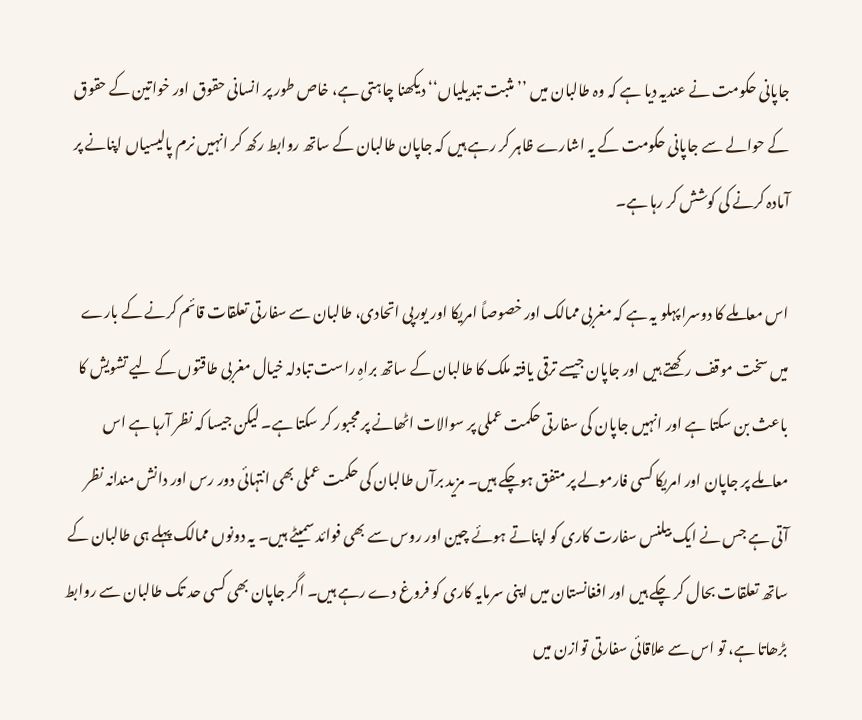جاپانی حکومت نے عندیہ دیا ہے کہ وہ طالبان میں ’’مثبت تبدیلیاں‘‘ دیکھنا چاہتی ہے، خاص طور پر انسانی حقوق اور خواتین کے حقوق کے حوالے سے جاپانی حکومت کے یہ اشارے ظاہر کر رہے ہیں کہ جاپان طالبان کے ساتھ روابط رکھ کر انہیں نرم پالیسیاں اپنانے پر آمادہ کرنے کی کوشش کر رہا ہے۔

اس معاملے کا دوسرا پہلو یہ ہے کہ مغربی ممالک اور خصوصاً امریکا اور یورپی اتحادی، طالبان سے سفارتی تعلقات قائم کرنے کے بارے میں سخت موقف رکھتے ہیں اور جاپان جیسے ترقی یافتہ ملک کا طالبان کے ساتھ براہِ راست تبادلہ خیال مغربی طاقتوں کے لیے تشویش کا باعث بن سکتا ہے اور انہیں جاپان کی سفارتی حکمت عملی پر سوالات اٹھانے پر مجبور کر سکتا ہے۔ لیکن جیسا کہ نظر آرہا ہے اس معاملے پر جاپان اور امریکا کسی فارمولے پر متفق ہوچکے ہیں۔ مزید برآں طالبان کی حکمت عملی بھی انتہائی دور رس اور دانش مندانہ نظر آتی ہے جس نے ایک بیلنس سفارت کاری کو اپناتے ہوئے چین اور روس سے بھی فوائد سمیٹے ہیں۔ یہ دونوں ممالک پہلے ہی طالبان کے ساتھ تعلقات بحال کر چکے ہیں اور افغانستان میں اپنی سرمایہ کاری کو فروغ دے رہے ہیں۔ اگر جاپان بھی کسی حد تک طالبان سے روابط بڑھاتا ہے، تو اس سے علاقائی سفارتی توازن میں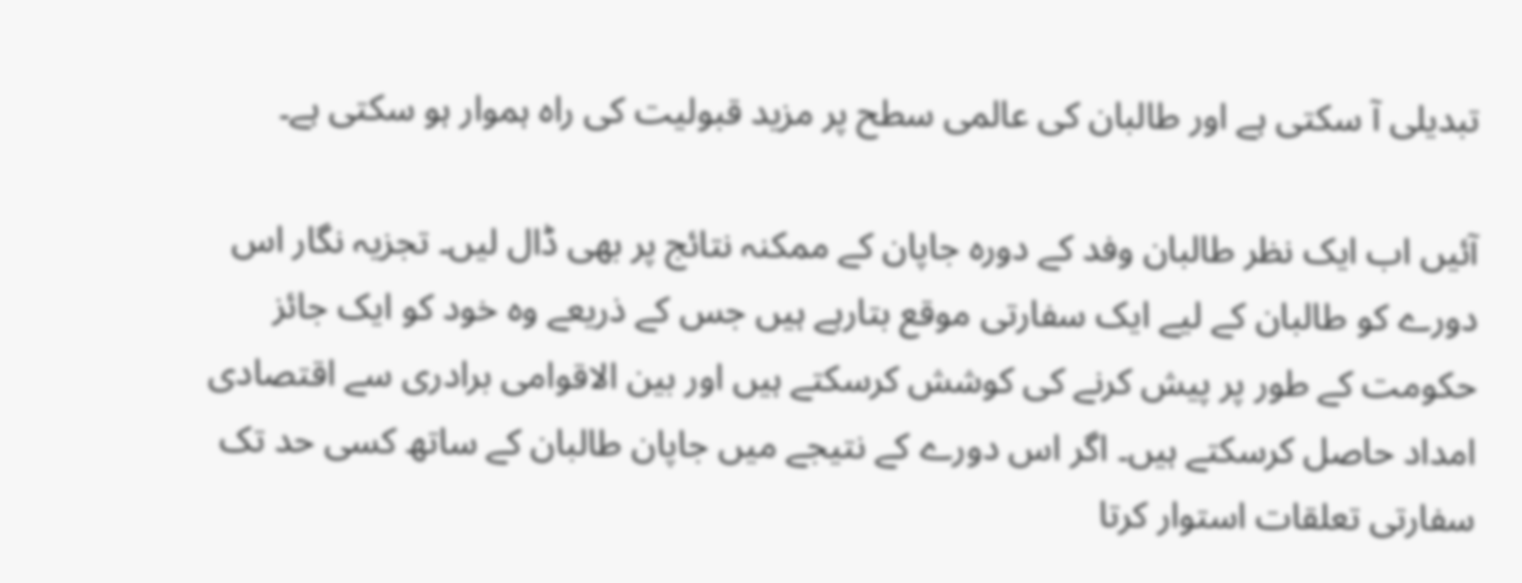تبدیلی آ سکتی ہے اور طالبان کی عالمی سطح پر مزید قبولیت کی راہ ہموار ہو سکتی ہے۔

آئیں اب ایک نظر طالبان وفد کے دورہ جاپان کے ممکنہ نتائج پر بھی ڈال لیں۔ تجزیہ نگار اس دورے کو طالبان کے لیے ایک سفارتی موقع بتارہے ہیں جس کے ذریعے وہ خود کو ایک جائز حکومت کے طور پر پیش کرنے کی کوشش کرسکتے ہیں اور بین الاقوامی برادری سے اقتصادی امداد حاصل کرسکتے ہیں۔ اگر اس دورے کے نتیجے میں جاپان طالبان کے ساتھ کسی حد تک سفارتی تعلقات استوار کرتا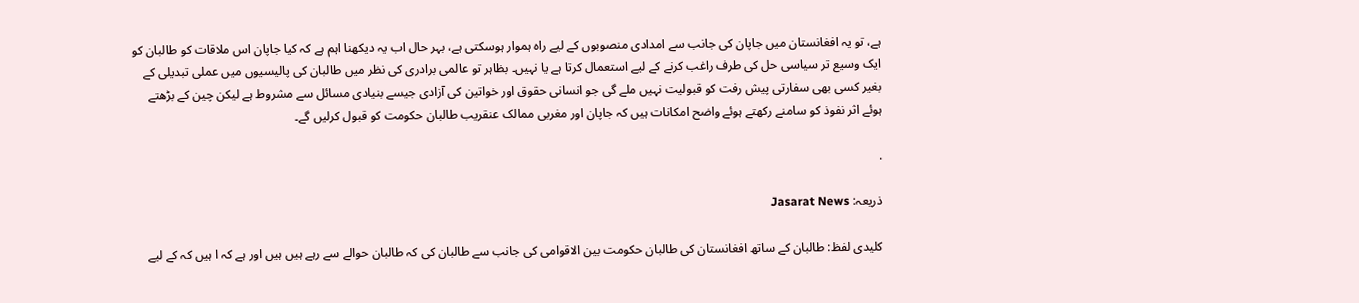ہے، تو یہ افغانستان میں جاپان کی جانب سے امدادی منصوبوں کے لیے راہ ہموار ہوسکتی ہے، بہر حال اب یہ دیکھنا اہم ہے کہ کیا جاپان اس ملاقات کو طالبان کو ایک وسیع تر سیاسی حل کی طرف راغب کرنے کے لیے استعمال کرتا ہے یا نہیں۔ بظاہر تو عالمی برادری کی نظر میں طالبان کی پالیسیوں میں عملی تبدیلی کے بغیر کسی بھی سفارتی پیش رفت کو قبولیت نہیں ملے گی جو انسانی حقوق اور خواتین کی آزادی جیسے بنیادی مسائل سے مشروط ہے لیکن چین کے بڑھتے ہوئے اثر نفوذ کو سامنے رکھتے ہوئے واضح امکانات ہیں کہ جاپان اور مغربی ممالک عنقریب طالبان حکومت کو قبول کرلیں گے۔

.

ذریعہ: Jasarat News

کلیدی لفظ: طالبان کے ساتھ افغانستان کی طالبان حکومت بین الاقوامی کی جانب سے طالبان کی کہ طالبان حوالے سے رہے ہیں ہیں اور ہے کہ ا ہیں کہ کے لیے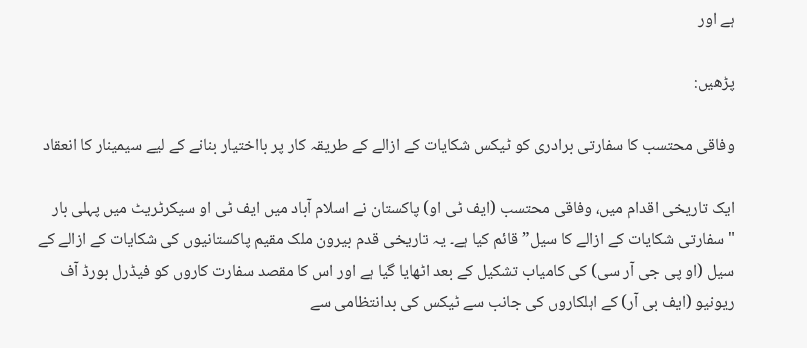ہے اور

پڑھیں:

وفاقی محتسب کا سفارتی برادری کو ٹیکس شکایات کے ازالے کے طریقہ کار پر بااختیار بنانے کے لیے سیمینار کا انعقاد

ایک تاریخی اقدام میں، وفاقی محتسب (ایف ٹی او) پاکستان نے اسلام آباد میں ایف ٹی او سیکرٹریٹ میں پہلی بار "سفارتی شکایات کے ازالے کا سیل” قائم کیا ہے۔ یہ تاریخی قدم بیرون ملک مقیم پاکستانیوں کی شکایات کے ازالے کے سیل (او پی جی آر سی) کی کامیاب تشکیل کے بعد اٹھایا گیا ہے اور اس کا مقصد سفارت کاروں کو فیڈرل بورڈ آف ریونیو (ایف بی آر) کے اہلکاروں کی جانب سے ٹیکس کی بدانتظامی سے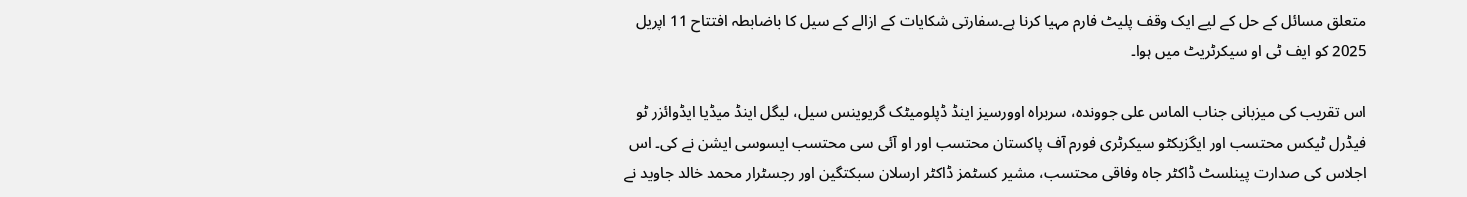متعلق مسائل کے حل کے لیے ایک وقف پلیٹ فارم مہیا کرنا ہے۔سفارتی شکایات کے ازالے کے سیل کا باضابطہ افتتاح 11 اپریل 2025 کو ایف ٹی او سیکرٹریٹ میں ہوا۔

اس تقریب کی میزبانی جناب الماس علی جووندہ، سربراہ اوورسیز اینڈ ڈپلومیٹک گریوینس سیل، لیگل اینڈ میڈیا ایڈوائزر ٹو فیڈرل ٹیکس محتسب اور ایگزیکٹو سیکرٹری فورم آف پاکستان محتسب اور او آئی سی محتسب ایسوسی ایشن نے کی۔ اس اجلاس کی صدارت پینلسٹ ڈاکٹر جاہ وفاقی محتسب، مشیر کسٹمز ڈاکٹر ارسلان سبکتگین اور رجسٹرار محمد خالد جاوید نے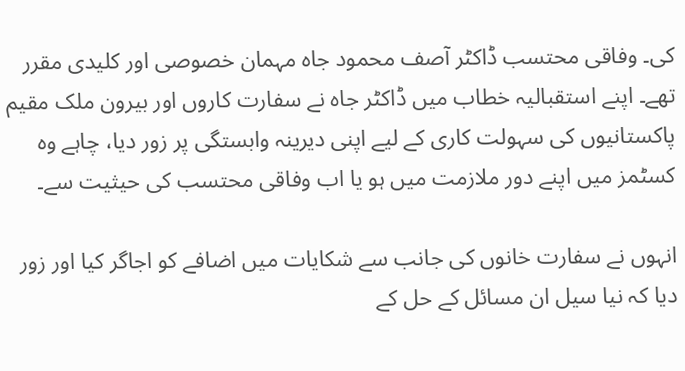کی۔ وفاقی محتسب ڈاکٹر آصف محمود جاہ مہمان خصوصی اور کلیدی مقرر تھے۔ اپنے استقبالیہ خطاب میں ڈاکٹر جاہ نے سفارت کاروں اور بیرون ملک مقیم پاکستانیوں کی سہولت کاری کے لیے اپنی دیرینہ وابستگی پر زور دیا، چاہے وہ کسٹمز میں اپنے دور ملازمت میں ہو یا اب وفاقی محتسب کی حیثیت سے۔

انہوں نے سفارت خانوں کی جانب سے شکایات میں اضافے کو اجاگر کیا اور زور دیا کہ نیا سیل ان مسائل کے حل کے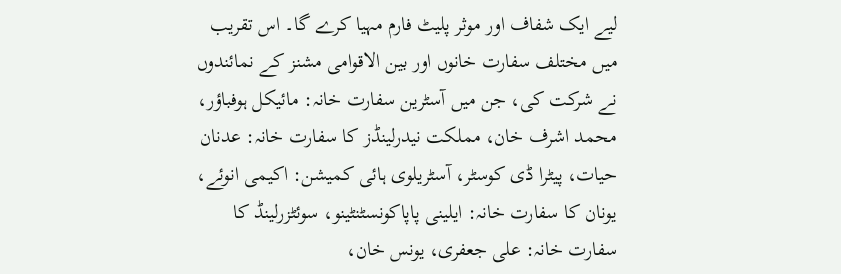لیے ایک شفاف اور موثر پلیٹ فارم مہیا کرے گا۔ اس تقریب میں مختلف سفارت خانوں اور بین الاقوامی مشنز کے نمائندوں نے شرکت کی، جن میں آسٹرین سفارت خانہ: مائیکل ہوفباؤر، محمد اشرف خان، مملکت نیدرلینڈز کا سفارت خانہ: عدنان حیات، پیٹرا ڈی کوسٹر، آسٹریلوی ہائی کمیشن: اکیمی انوئے، یونان کا سفارت خانہ: ایلینی پاپاکونسٹنٹینو، سوئٹزرلینڈ کا سفارت خانہ: علی جعفری، یونس خان،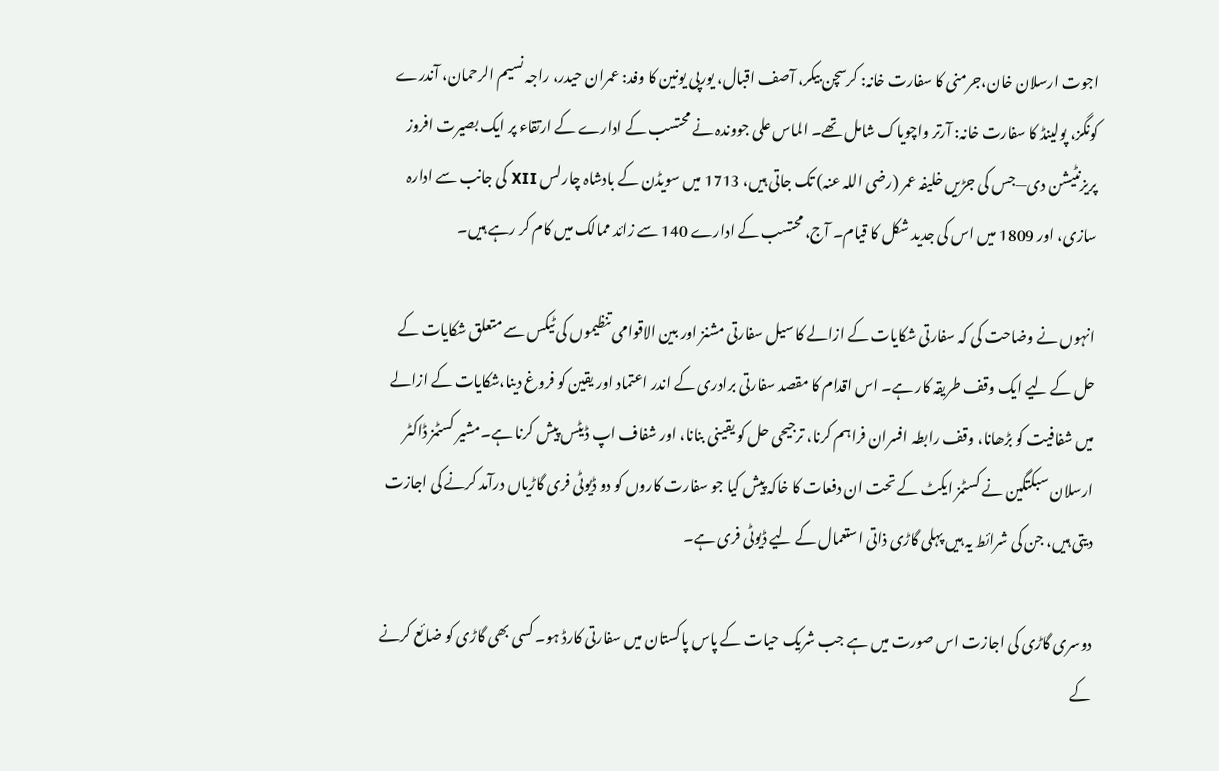اجوت ارسلان خان،جرمنی کا سفارت خانہ: کرسچن بیکر، آصف اقبال، یورپی یونین کا وفد: عمران حیدر، راجہ نسیم الرحمان، آندرے کونگز، پولینڈ کا سفارت خانہ: آرتر واچویاک شامل تھے۔ الماس علی جووندہ نے محتسب کے ادارے کے ارتقاء پر ایک بصیرت افروز پریزنٹیشن دی—جس کی جڑیں خلیفہ عمر (رضی اللہ عنہ) تک جاتی ہیں، 1713 میں سویڈن کے بادشاہ چارلس XII کی جانب سے ادارہ سازی، اور 1809 میں اس کی جدید شکل کا قیام۔ آج، محتسب کے ادارے 140 سے زائد ممالک میں کام کر رہے ہیں۔

انہوں نے وضاحت کی کہ سفارتی شکایات کے ازالے کا سیل سفارتی مشنز اور بین الاقوامی تنظیموں کی ٹیکس سے متعلق شکایات کے حل کے لیے ایک وقف طریقہ کار ہے۔ اس اقدام کا مقصد سفارتی برادری کے اندر اعتماد اور یقین کو فروغ دینا،شکایات کے ازالے میں شفافیت کو بڑھانا، وقف رابطہ افسران فراہم کرنا، ترجیحی حل کو یقینی بنانا، اور شفاف اپ ڈیٹس پیش کرنا ہے۔مشیر کسٹمز ڈاکٹر ارسلان سبکتگین نے کسٹمز ایکٹ کے تحت ان دفعات کا خاکہ پیش کیا جو سفارت کاروں کو دو ڈیوٹی فری گاڑیاں درآمد کرنے کی اجازت دیتی ہیں، جن کی شرائط یہ ہیں پہلی گاڑی ذاتی استعمال کے لیے ڈیوٹی فری ہے۔

دوسری گاڑی کی اجازت اس صورت میں ہے جب شریک حیات کے پاس پاکستان میں سفارتی کارڈ ہو۔ کسی بھی گاڑی کو ضائع کرنے کے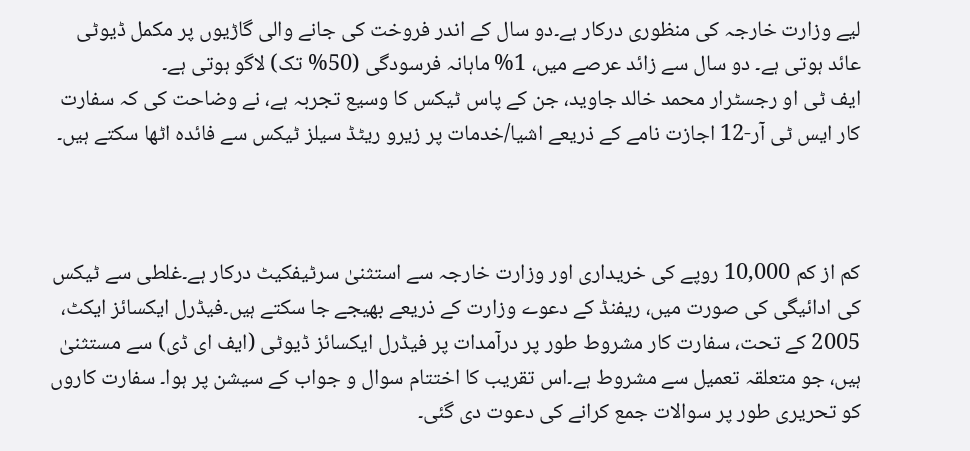لیے وزارت خارجہ کی منظوری درکار ہے۔دو سال کے اندر فروخت کی جانے والی گاڑیوں پر مکمل ڈیوٹی عائد ہوتی ہے۔ دو سال سے زائد عرصے میں، 1% ماہانہ فرسودگی (50% تک) لاگو ہوتی ہے۔
ایف ٹی او رجسٹرار محمد خالد جاوید، جن کے پاس ٹیکس کا وسیع تجربہ ہے، نے وضاحت کی کہ سفارت کار ایس ٹی آر-12 اجازت نامے کے ذریعے اشیا/خدمات پر زیرو ریٹڈ سیلز ٹیکس سے فائدہ اٹھا سکتے ہیں۔



کم از کم 10,000 روپے کی خریداری اور وزارت خارجہ سے استثنیٰ سرٹیفکیٹ درکار ہے۔غلطی سے ٹیکس کی ادائیگی کی صورت میں، ریفنڈ کے دعوے وزارت کے ذریعے بھیجے جا سکتے ہیں۔فیڈرل ایکسائز ایکٹ، 2005 کے تحت، سفارت کار مشروط طور پر درآمدات پر فیڈرل ایکسائز ڈیوٹی (ایف ای ڈی) سے مستثنیٰ ہیں، جو متعلقہ تعمیل سے مشروط ہے۔اس تقریب کا اختتام سوال و جواب کے سیشن پر ہوا۔ سفارت کاروں کو تحریری طور پر سوالات جمع کرانے کی دعوت دی گئی۔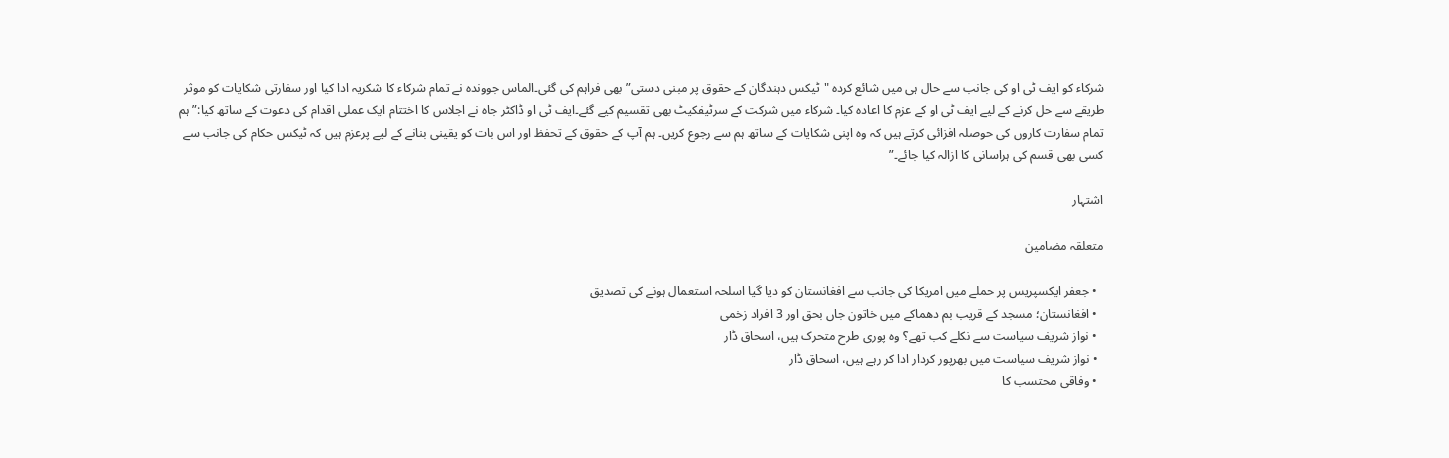شرکاء کو ایف ٹی او کی جانب سے حال ہی میں شائع کردہ "ٹیکس دہندگان کے حقوق پر مبنی دستی” بھی فراہم کی گئی۔الماس جووندہ نے تمام شرکاء کا شکریہ ادا کیا اور سفارتی شکایات کو موثر طریقے سے حل کرنے کے لیے ایف ٹی او کے عزم کا اعادہ کیا۔ شرکاء میں شرکت کے سرٹیفکیٹ بھی تقسیم کیے گئے۔ایف ٹی او ڈاکٹر جاہ نے اجلاس کا اختتام ایک عملی اقدام کی دعوت کے ساتھ کیا:”ہم تمام سفارت کاروں کی حوصلہ افزائی کرتے ہیں کہ وہ اپنی شکایات کے ساتھ ہم سے رجوع کریں۔ ہم آپ کے حقوق کے تحفظ اور اس بات کو یقینی بنانے کے لیے پرعزم ہیں کہ ٹیکس حکام کی جانب سے کسی بھی قسم کی ہراسانی کا ازالہ کیا جائے۔”

اشتہار

متعلقہ مضامین

  • جعفر ایکسپریس پر حملے میں امریکا کی جانب سے افغانستان کو دیا گیا اسلحہ استعمال ہونے کی تصدیق
  • افغانستان؛ مسجد کے قریب بم دھماکے میں خاتون جاں بحق اور 3 افراد زخمی
  • نواز شریف سیاست سے نکلے کب تھے؟ وہ پوری طرح متحرک ہیں، اسحاق ڈار
  • نواز شریف سیاست میں بھرپور کردار ادا کر رہے ہیں، اسحاق ڈار
  • وفاقی محتسب کا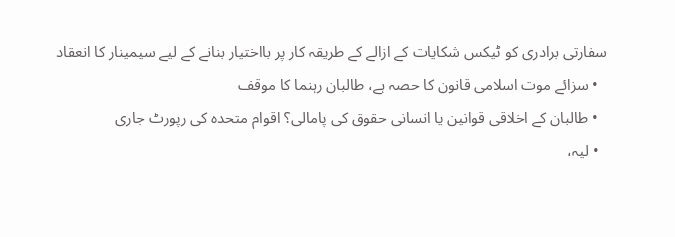سفارتی برادری کو ٹیکس شکایات کے ازالے کے طریقہ کار پر بااختیار بنانے کے لیے سیمینار کا انعقاد
  • سزائے موت اسلامی قانون کا حصہ ہے، طالبان رہنما کا موقف
  • طالبان کے اخلاقی قوانین یا انسانی حقوق کی پامالی؟ اقوام متحدہ کی رپورٹ جاری
  • لیہ،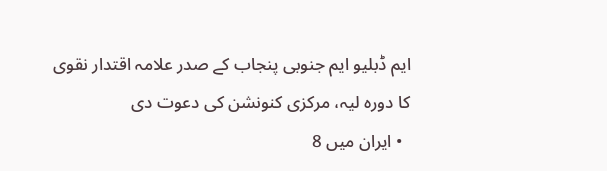ایم ڈبلیو ایم جنوبی پنجاب کے صدر علامہ اقتدار نقوی کا دورہ لیہ، مرکزی کنونشن کی دعوت دی
  • ایران میں 8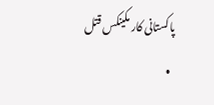پاکستانی کار مکینکس قتل
  •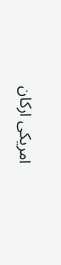امریکی ارکان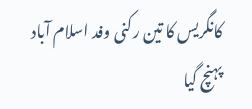کانگریس کا تین رکنی وفد اسلام آباد پہنچ گیا